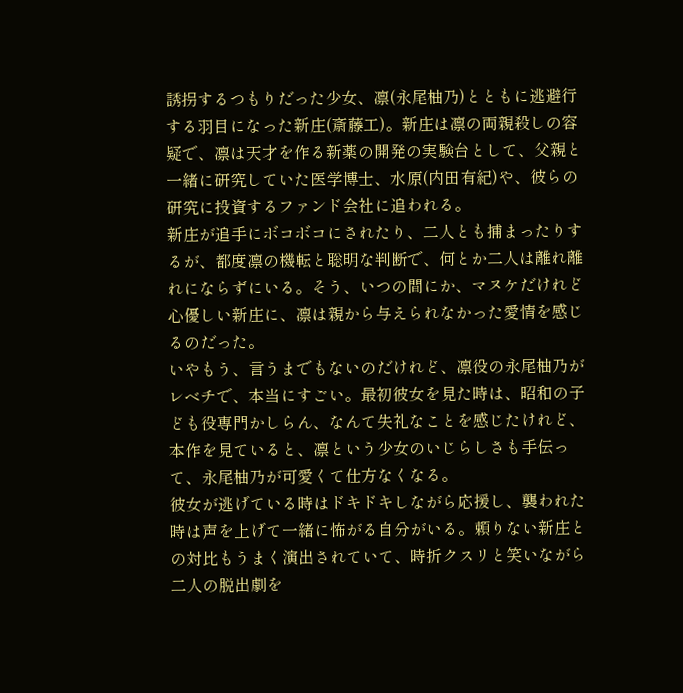誘拐するつもりだった少女、凛(永尾柚乃)とともに逃避行する羽目になった新庄(斎藤工)。新庄は凛の両親殺しの容疑で、凛は天才を作る新薬の開発の実験台として、父親と一緒に研究していた医学博士、水原(内田有紀)や、彼らの研究に投資するファンド会社に追われる。
新庄が追手にボコボコにされたり、二人とも捕まったりするが、都度凛の機転と聡明な判断で、何とか二人は離れ離れにならずにいる。そう、いつの間にか、マヌケだけれど心優しい新庄に、凛は親から与えられなかった愛情を感じるのだった。
いやもう、言うまでもないのだけれど、凛役の永尾柚乃がレベチで、本当にすごい。最初彼女を見た時は、昭和の子ども役専門かしらん、なんて失礼なことを感じたけれど、本作を見ていると、凛という少女のいじらしさも手伝って、永尾柚乃が可愛くて仕方なくなる。
彼女が逃げている時はドキドキしながら応援し、襲われた時は声を上げて一緒に怖がる自分がいる。頼りない新庄との対比もうまく演出されていて、時折クスリと笑いながら二人の脱出劇を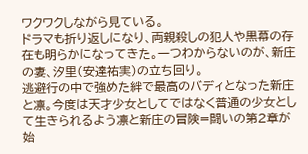ワクワクしながら見ている。
ドラマも折り返しになり、両親殺しの犯人や黒幕の存在も明らかになってきた。一つわからないのが、新庄の妻、汐里(安達祐実)の立ち回り。
逃避行の中で強めた絆で最高のバディとなった新庄と凛。今度は天才少女としてではなく普通の少女として生きられるよう凛と新庄の冒険=闘いの第2章が始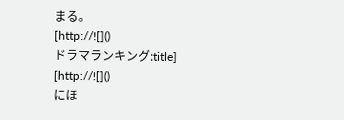まる。
[http://![]()
ドラマランキング:title]
[http://![]()
にほ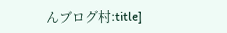んブログ村:title]